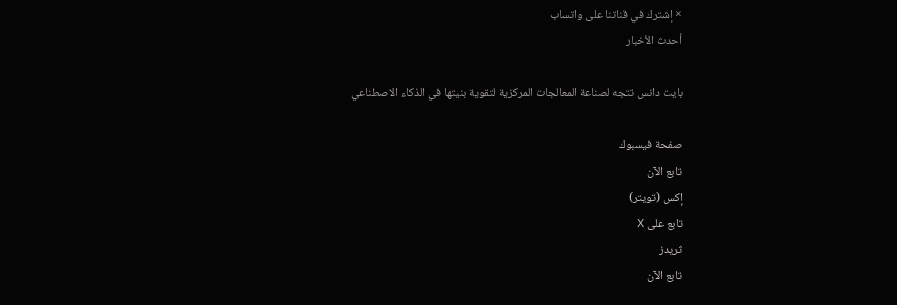× إشترك في قناتنا على واتساب
أحدث الأخبار

بايت دانس تتجه لصناعة المعالجات المركزية لتقوية بنيتها في الذكاء الاصطناعي

صفحة فيسبوك
تابع الآن
إكس (تويتر)
تابع على X
ثريدز
تابع الآن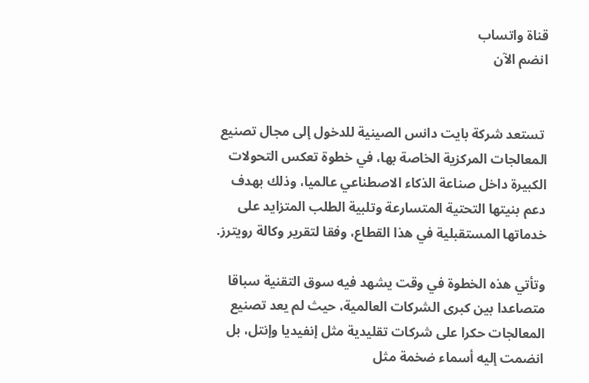قناة واتساب
انضم الآن


 تستعد شركة بايت دانس الصينية للدخول إلى مجال تصنيع المعالجات المركزية الخاصة بها، في خطوة تعكس التحولات الكبيرة داخل صناعة الذكاء الاصطناعي عالميا، وذلك بهدف دعم بنيتها التحتية المتسارعة وتلبية الطلب المتزايد على خدماتها المستقبلية في هذا القطاع، وفقا لتقرير وكالة رويترز.

وتأتي هذه الخطوة في وقت يشهد فيه سوق التقنية سباقا متصاعدا بين كبرى الشركات العالمية، حيث لم يعد تصنيع المعالجات حكرا على شركات تقليدية مثل إنفيديا وإنتل، بل انضمت إليه أسماء ضخمة مثل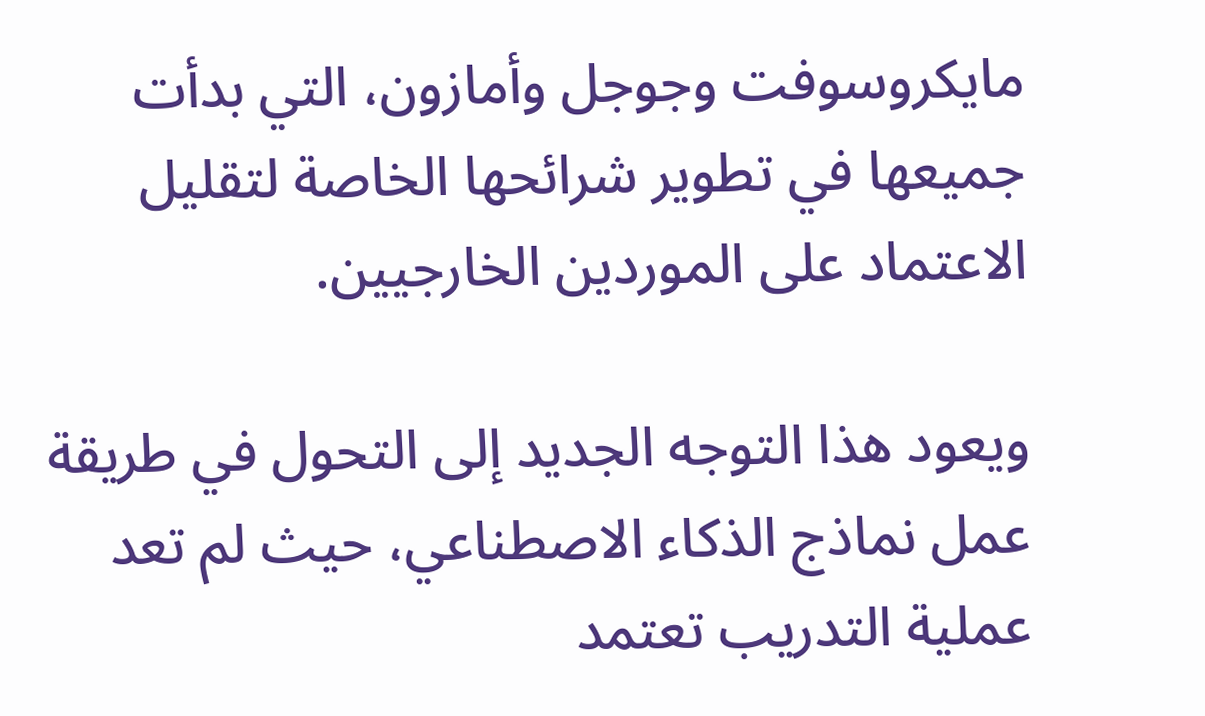مايكروسوفت وجوجل وأمازون، التي بدأت جميعها في تطوير شرائحها الخاصة لتقليل الاعتماد على الموردين الخارجيين.

ويعود هذا التوجه الجديد إلى التحول في طريقة عمل نماذج الذكاء الاصطناعي، حيث لم تعد عملية التدريب تعتمد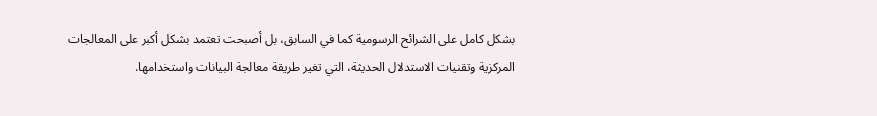بشكل كامل على الشرائح الرسومية كما في السابق، بل أصبحت تعتمد بشكل أكبر على المعالجات المركزية وتقنيات الاستدلال الحديثة، التي تغير طريقة معالجة البيانات واستخدامها.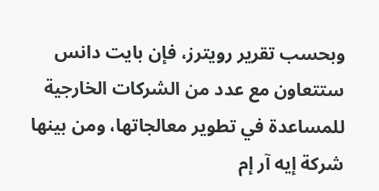وبحسب تقرير رويترز، فإن بايت دانس ستتعاون مع عدد من الشركات الخارجية للمساعدة في تطوير معالجاتها، ومن بينها شركة إيه آر إم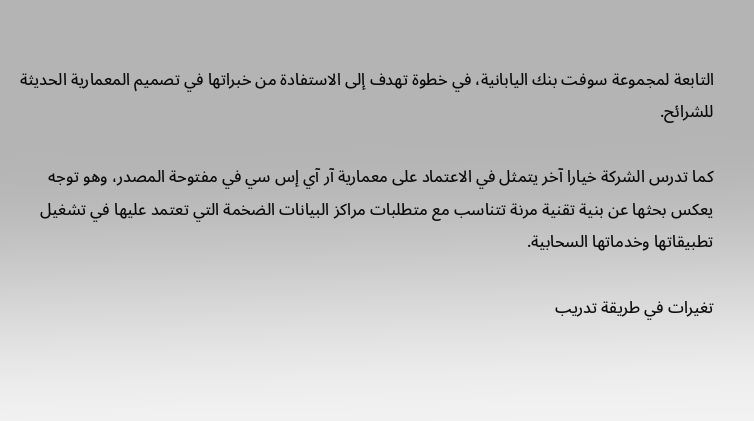التابعة لمجموعة سوفت بنك اليابانية، في خطوة تهدف إلى الاستفادة من خبراتها في تصميم المعمارية الحديثة للشرائح.

كما تدرس الشركة خيارا آخر يتمثل في الاعتماد على معمارية آر آي إس سي في مفتوحة المصدر، وهو توجه يعكس بحثها عن بنية تقنية مرنة تتناسب مع متطلبات مراكز البيانات الضخمة التي تعتمد عليها في تشغيل تطبيقاتها وخدماتها السحابية.

تغيرات في طريقة تدريب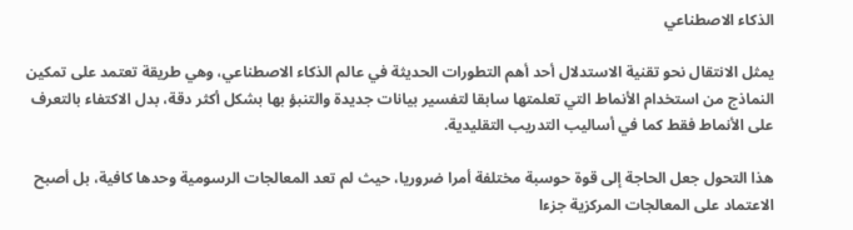الذكاء الاصطناعي

يمثل الانتقال نحو تقنية الاستدلال أحد أهم التطورات الحديثة في عالم الذكاء الاصطناعي، وهي طريقة تعتمد على تمكين النماذج من استخدام الأنماط التي تعلمتها سابقا لتفسير بيانات جديدة والتنبؤ بها بشكل أكثر دقة، بدل الاكتفاء بالتعرف على الأنماط فقط كما في أساليب التدريب التقليدية.

هذا التحول جعل الحاجة إلى قوة حوسبة مختلفة أمرا ضروريا، حيث لم تعد المعالجات الرسومية وحدها كافية، بل أصبح الاعتماد على المعالجات المركزية جزءا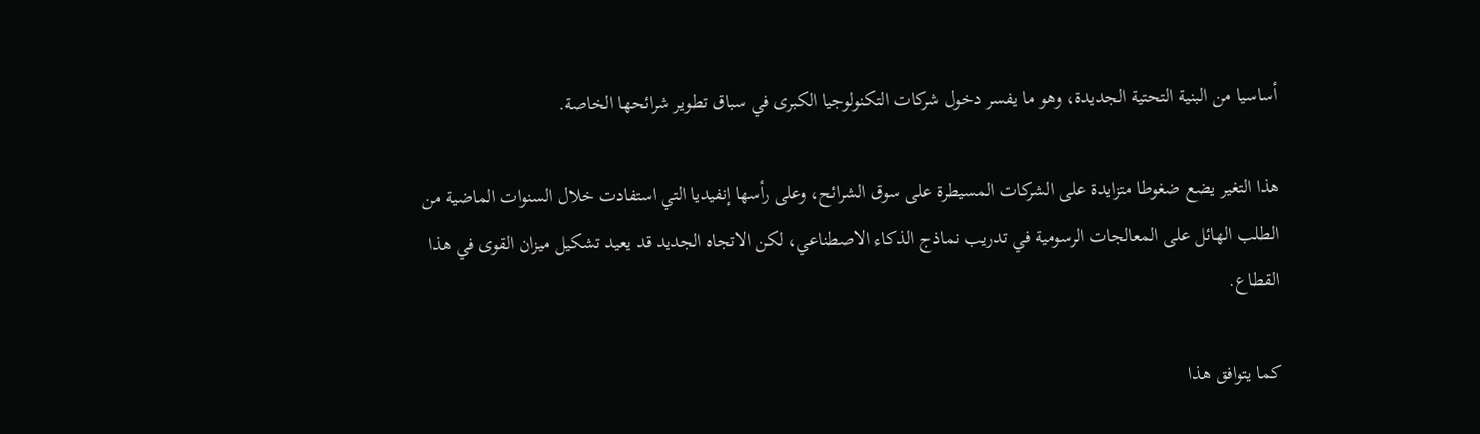أساسيا من البنية التحتية الجديدة، وهو ما يفسر دخول شركات التكنولوجيا الكبرى في سباق تطوير شرائحها الخاصة.

هذا التغير يضع ضغوطا متزايدة على الشركات المسيطرة على سوق الشرائح، وعلى رأسها إنفيديا التي استفادت خلال السنوات الماضية من الطلب الهائل على المعالجات الرسومية في تدريب نماذج الذكاء الاصطناعي، لكن الاتجاه الجديد قد يعيد تشكيل ميزان القوى في هذا القطاع.

كما يتوافق هذا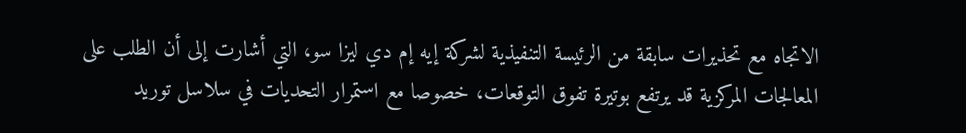الاتجاه مع تحذيرات سابقة من الرئيسة التنفيذية لشركة إيه إم دي ليزا سو، التي أشارت إلى أن الطلب على المعالجات المركزية قد يرتفع بوتيرة تفوق التوقعات، خصوصا مع استمرار التحديات في سلاسل توريد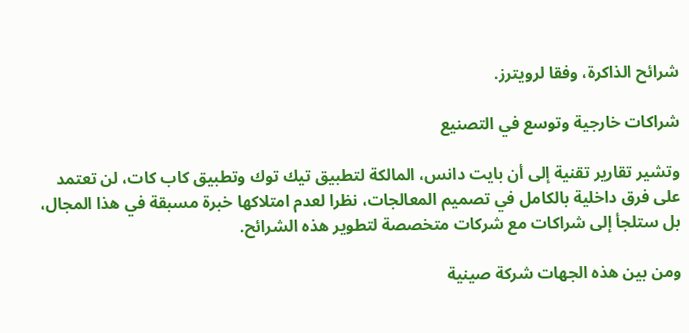شرائح الذاكرة، وفقا لرويترز.

شراكات خارجية وتوسع في التصنيع

وتشير تقارير تقنية إلى أن بايت دانس، المالكة لتطبيق تيك توك وتطبيق كاب كات، لن تعتمد على فرق داخلية بالكامل في تصميم المعالجات، نظرا لعدم امتلاكها خبرة مسبقة في هذا المجال، بل ستلجأ إلى شراكات مع شركات متخصصة لتطوير هذه الشرائح.

ومن بين هذه الجهات شركة صينية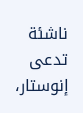ناشئة تدعى إنوستار،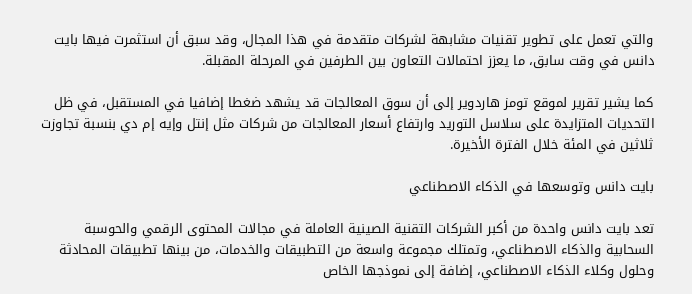والتي تعمل على تطوير تقنيات مشابهة لشركات متقدمة في هذا المجال، وقد سبق أن استثمرت فيها بايت دانس في وقت سابق، ما يعزز احتمالات التعاون بين الطرفين في المرحلة المقبلة.

كما يشير تقرير لموقع تومز هاردوير إلى أن سوق المعالجات قد يشهد ضغطا إضافيا في المستقبل، في ظل التحديات المتزايدة على سلاسل التوريد وارتفاع أسعار المعالجات من شركات مثل إنتل وإيه إم دي بنسبة تجاوزت ثلاثين في المئة خلال الفترة الأخيرة.

بايت دانس وتوسعها في الذكاء الاصطناعي

تعد بايت دانس واحدة من أكبر الشركات التقنية الصينية العاملة في مجالات المحتوى الرقمي والحوسبة السحابية والذكاء الاصطناعي، وتمتلك مجموعة واسعة من التطبيقات والخدمات، من بينها تطبيقات المحادثة وحلول وكلاء الذكاء الاصطناعي، إضافة إلى نموذجها الخاص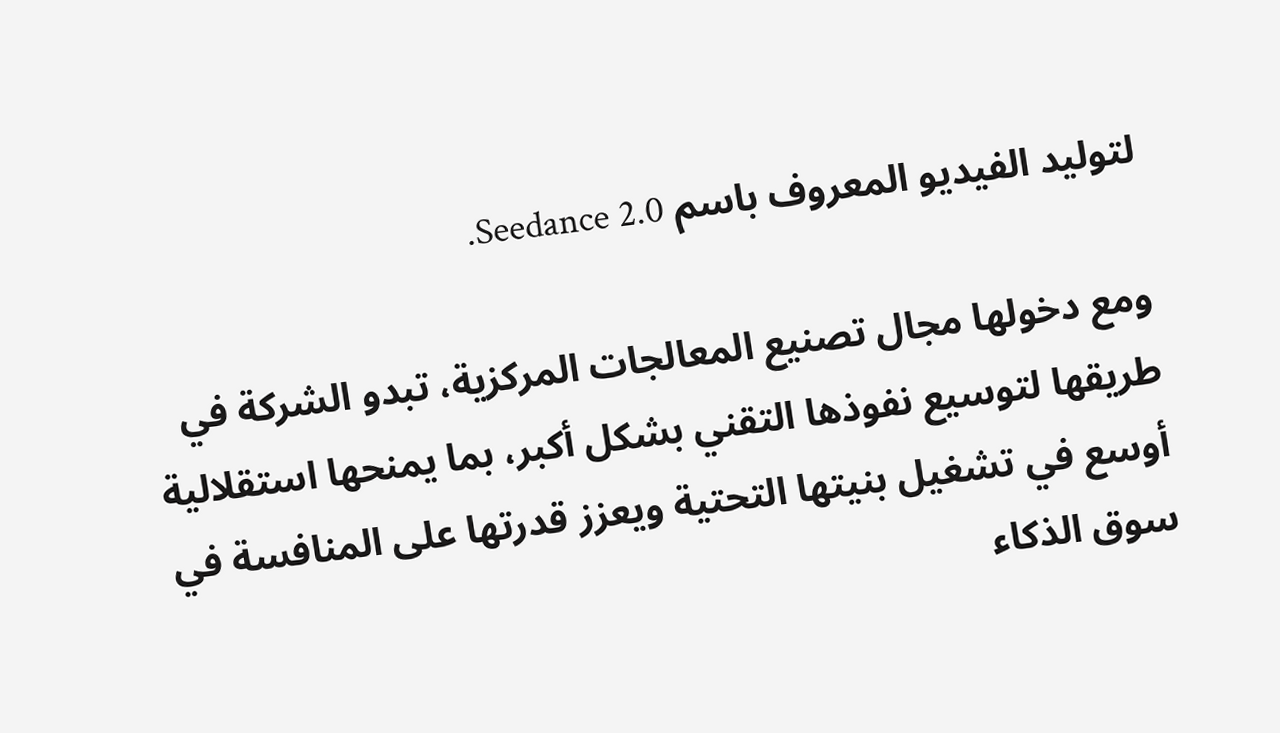لتوليد الفيديو المعروف باسم Seedance 2.0.

ومع دخولها مجال تصنيع المعالجات المركزية، تبدو الشركة في طريقها لتوسيع نفوذها التقني بشكل أكبر، بما يمنحها استقلالية أوسع في تشغيل بنيتها التحتية ويعزز قدرتها على المنافسة في سوق الذكاء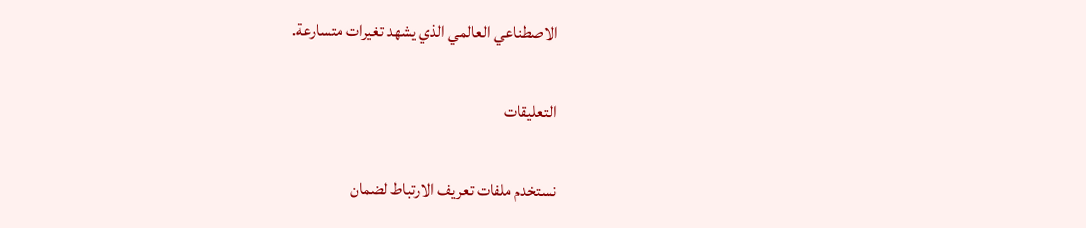الاصطناعي العالمي الذي يشهد تغيرات متسارعة.

التعليقات

نستخدم ملفات تعريف الارتباط لضمان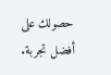حصولك على أفضل تجربة.